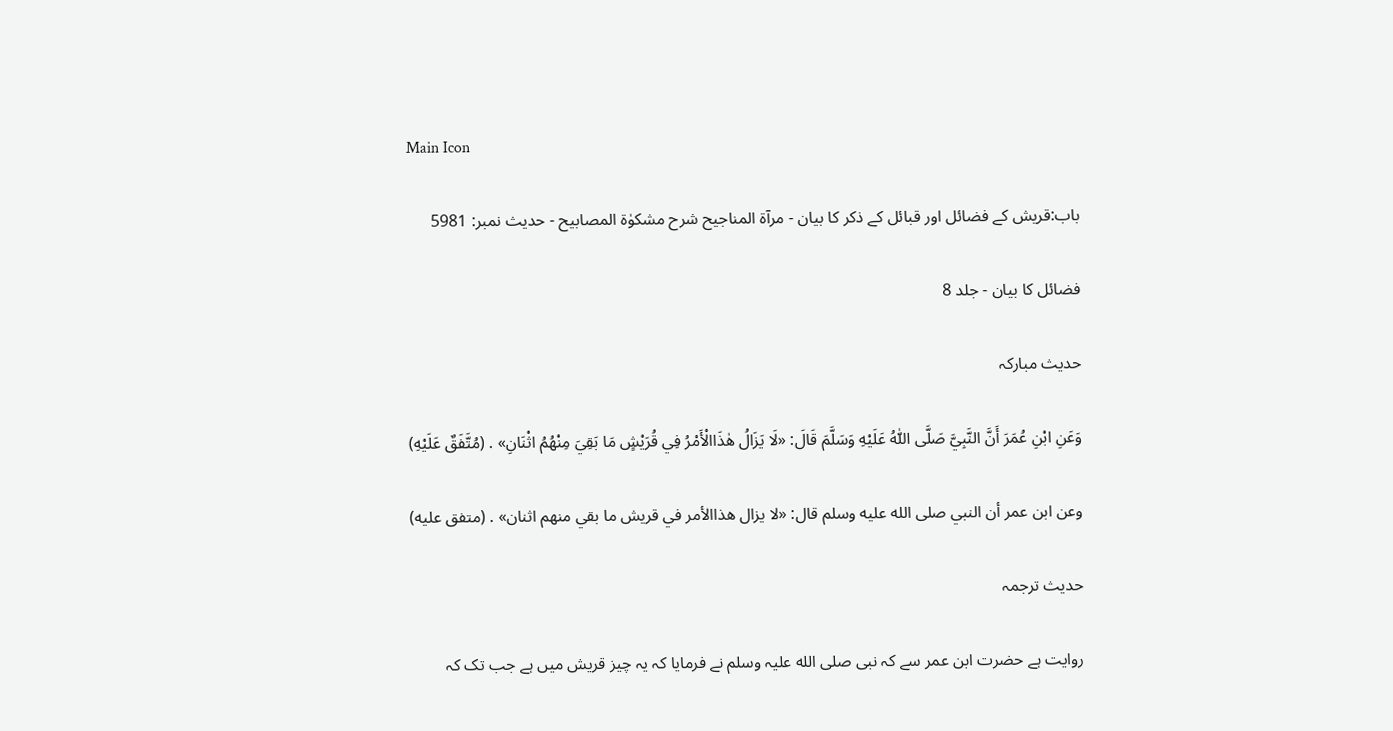Main Icon

باب:قریش کے فضائل اور قبائل کے ذکر کا بیان - مرآۃ المناجیح شرح مشکوٰۃ المصابیح - حدیث نمبر: 5981

فضائل کا بیان - جلد 8

حدیث مبارکہ

وَعَنِ ابْنِ عُمَرَ أَنَّ النَّبِيَّ صَلَّى اللّٰهُ عَلَيْهِ وَسَلَّمَ قَالَ: «لَا يَزَالُ هٰذَاالْأَمْرُ فِي قُرَيْشٍ مَا بَقِيَ مِنْهُمُ اثْنَانِ» . (مُتَّفَقٌ عَلَيْهِ)

وعن ابن عمر أن النبي صلى الله عليه وسلم قال: «لا يزال هذاالأمر في قريش ما بقي منهم اثنان» . (متفق عليه)

حدیث ترجمہ

روایت ہے حضرت ابن عمر سے کہ نبی صلی الله علیہ وسلم نے فرمایا کہ یہ چیز قریش میں ہے جب تک کہ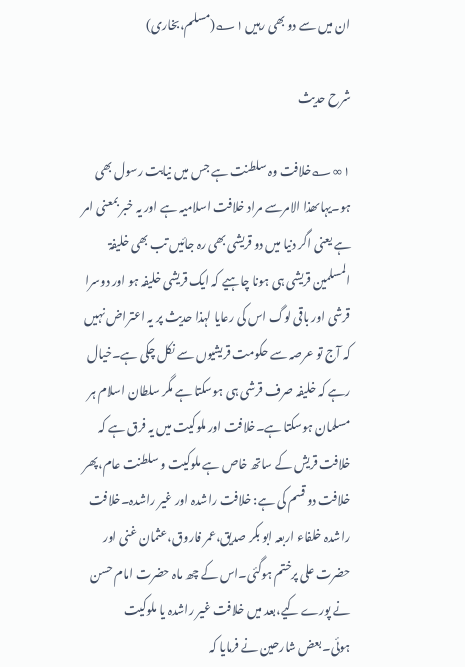ان میں سے دو بھی رہیں ۱؎(مسلم،بخاری)

شرح حدیث

۱∞؎خلافت وہ سلطنت ہے جس میں نیابت رسول بھی ہو۔یہاںھذا الامرسے مراد خلافت اسلامیہ ہے اور یہ خبر بمعنی امر ہے یعنی اگر دنیا میں دو قریشی بھی رہ جائیں تب بھی خلیفۃ المسلمین قریشی ہی ہونا چاہیے کہ ایک قریشی خلیفہ ہو اور دوسرا قرشی اور باقی لوگ اس کی رعایا لہذا حدیث پر یہ اعتراض نہیں کہ آج تو عرصہ سے حکومت قریشیوں سے نکل چکی ہے۔خیال رہے کہ خلیفہ صرف قرشی ہی ہوسکتا ہے مگر سلطان اسلام ہر مسلمان ہوسکتا ہے۔خلافت اور ملوکیت میں یہ فرق ہے کہ خلافت قریش کے ساتھ خاص ہے ملوکیت و سلطنت عام،پھر خلافت دو قسم کی ہے: خلافت راشدہ اور غیر راشدہ۔خلافت راشدہ خلفاء اربعہ ابو بکر صدیق،عمر فاروق،عثمان غنی اور حضرت علی پرختم ہوگئی۔اس کے چھ ماہ حضرت امام حسن نے پورے کیے،بعد میں خلافت غیر راشدہ یا ملوکیت ہوئی۔بعض شارحین نے فرمایا کہ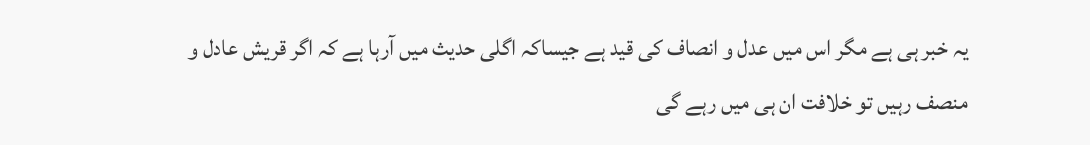یہ خبر ہی ہے مگر اس میں عدل و انصاف کی قید ہے جیساکہ اگلی حدیث میں آرہا ہے کہ اگر قریش عادل و منصف رہیں تو خلافت ان ہی میں رہے گی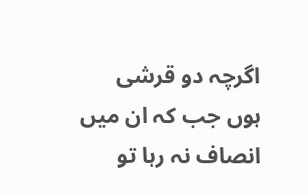اگرچہ دو قرشی ہوں جب کہ ان میں انصاف نہ رہا تو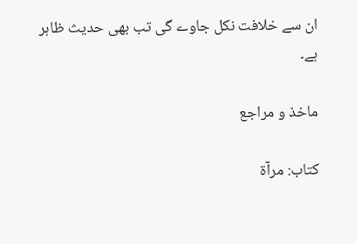ان سے خلافت نکل جاوے گی تب بھی حدیث ظاہر ہے۔

ماخذ و مراجع

کتاب: مرآۃ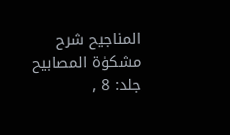المناجیح شرح مشکوٰۃ المصابیح جلد: 8 ,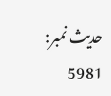حدیث نمبر: 5981